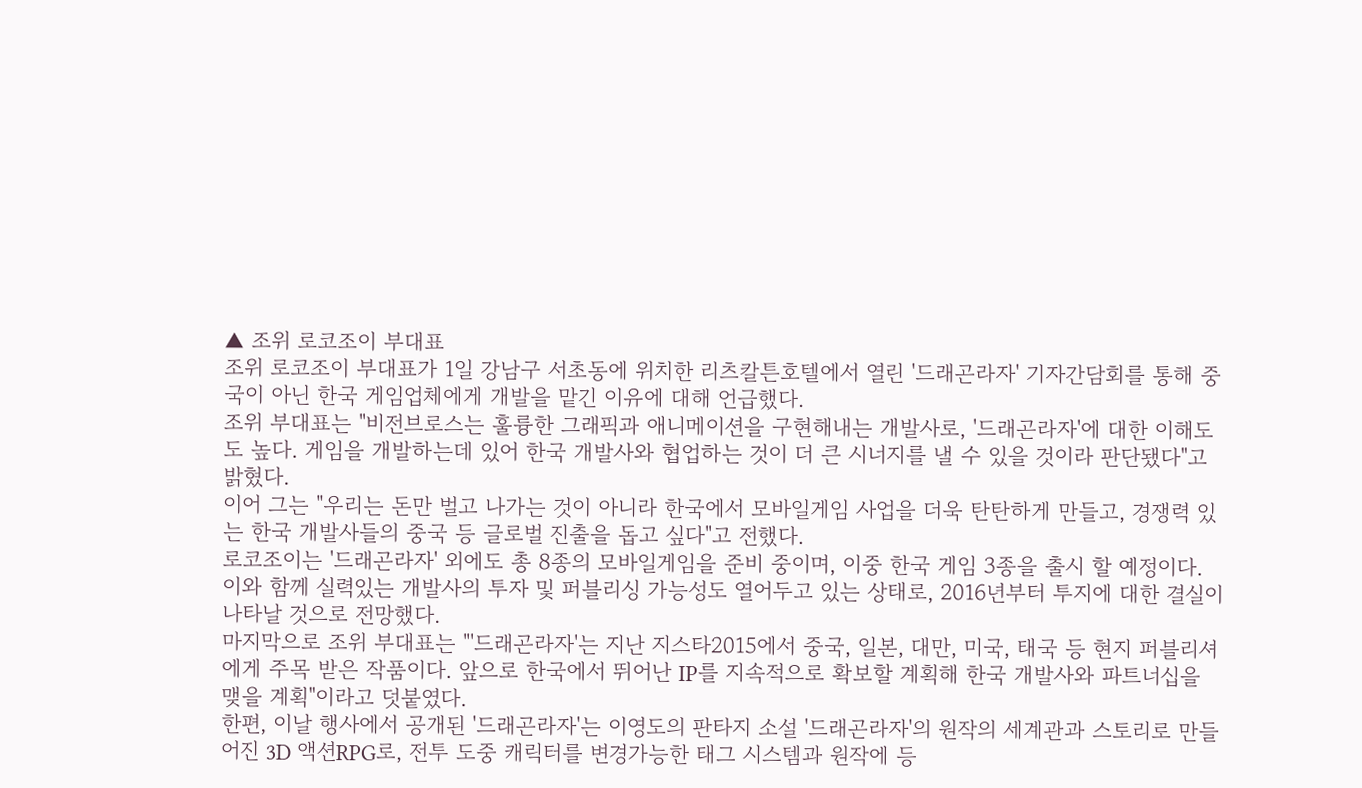▲ 조위 로코조이 부대표
조위 로코조이 부대표가 1일 강남구 서초동에 위치한 리츠칼튼호텔에서 열린 '드래곤라자' 기자간담회를 통해 중국이 아닌 한국 게임업체에게 개발을 맡긴 이유에 대해 언급했다.
조위 부대표는 "비전브로스는 훌륭한 그래픽과 애니메이션을 구현해내는 개발사로, '드래곤라자'에 대한 이해도도 높다. 게임을 개발하는데 있어 한국 개발사와 협업하는 것이 더 큰 시너지를 낼 수 있을 것이라 판단됐다"고 밝혔다.
이어 그는 "우리는 돈만 벌고 나가는 것이 아니라 한국에서 모바일게임 사업을 더욱 탄탄하게 만들고, 경쟁력 있는 한국 개발사들의 중국 등 글로벌 진출을 돕고 싶다"고 전했다.
로코조이는 '드래곤라자' 외에도 총 8종의 모바일게임을 준비 중이며, 이중 한국 게임 3종을 출시 할 예정이다. 이와 함께 실력있는 개발사의 투자 및 퍼블리싱 가능성도 열어두고 있는 상태로, 2016년부터 투지에 대한 결실이 나타날 것으로 전망했다.
마지막으로 조위 부대표는 "'드래곤라자'는 지난 지스타2015에서 중국, 일본, 대만, 미국, 태국 등 현지 퍼블리셔에게 주목 받은 작품이다. 앞으로 한국에서 뛰어난 IP를 지속적으로 확보할 계획해 한국 개발사와 파트너십을 맺을 계획"이라고 덧붙였다.
한편, 이날 행사에서 공개된 '드래곤라자'는 이영도의 판타지 소설 '드래곤라자'의 원작의 세계관과 스토리로 만들어진 3D 액션RPG로, 전투 도중 캐릭터를 변경가능한 태그 시스템과 원작에 등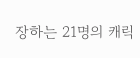장하는 21명의 캐릭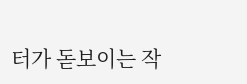터가 돋보이는 작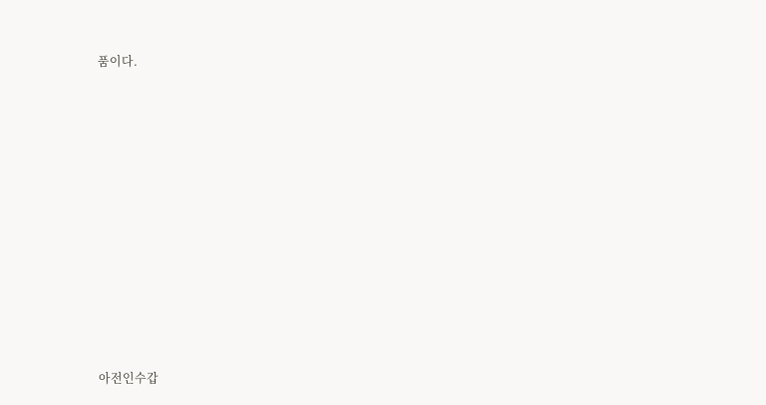품이다.












아전인수갑